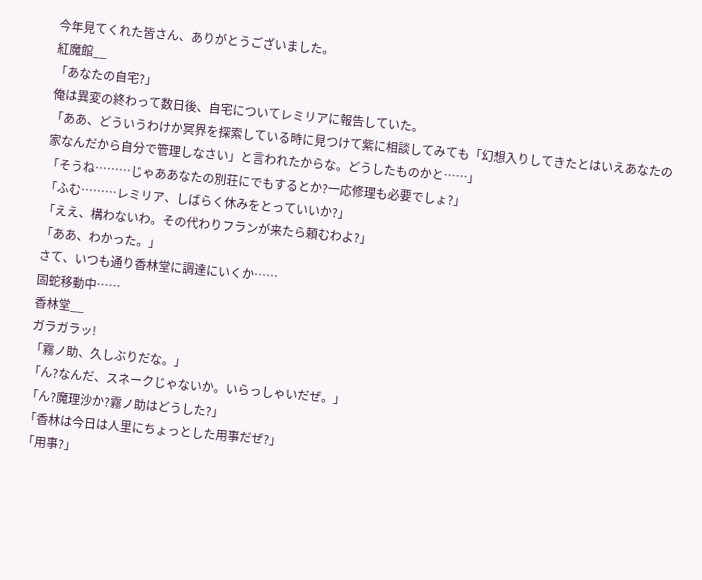今年見てくれた皆さん、ありがとうございました。
紅魔館__
「あなたの自宅?」
俺は異変の終わって数日後、自宅についてレミリアに報告していた。
「ああ、どういうわけか冥界を探索している時に見つけて紫に相談してみても「幻想入りしてきたとはいえあなたの家なんだから自分で管理しなさい」と言われたからな。どうしたものかと……」
「そうね………じゃああなたの別荘にでもするとか?一応修理も必要でしょ?」
「ふむ………レミリア、しばらく休みをとっていいか?」
「ええ、構わないわ。その代わりフランが来たら頼むわよ?」
「ああ、わかった。」
さて、いつも通り香林堂に調達にいくか……
固蛇移動中……
香林堂__
ガラガラッ!
「霧ノ助、久しぶりだな。」
「ん?なんだ、スネークじゃないか。いらっしゃいだぜ。」
「ん?魔理沙か?霧ノ助はどうした?」
「香林は今日は人里にちょっとした用事だぜ?」
「用事?」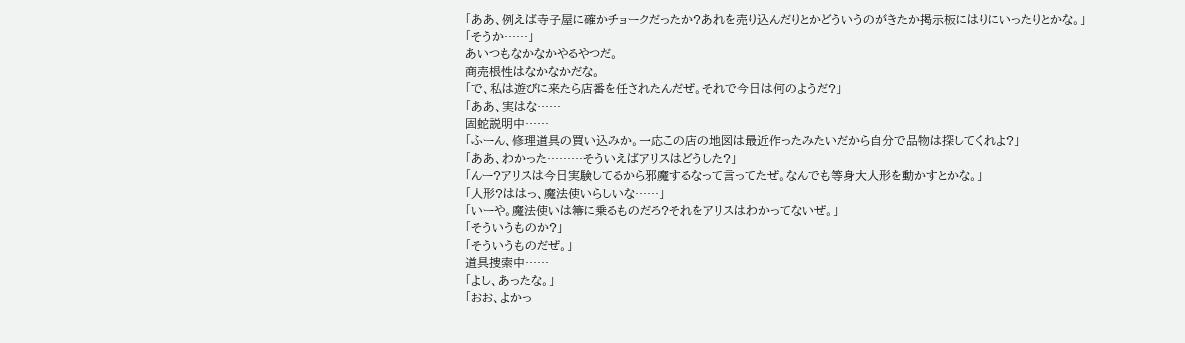「ああ、例えば寺子屋に確かチョークだったか?あれを売り込んだりとかどういうのがきたか掲示板にはりにいったりとかな。」
「そうか……」
あいつもなかなかやるやつだ。
商売根性はなかなかだな。
「で、私は遊びに来たら店番を任されたんだぜ。それで今日は何のようだ?」
「ああ、実はな……
固蛇説明中……
「ふーん、修理道具の買い込みか。一応この店の地図は最近作ったみたいだから自分で品物は探してくれよ?」
「ああ、わかった………そういえばアリスはどうした?」
「んー?アリスは今日実験してるから邪魔するなって言ってたぜ。なんでも等身大人形を動かすとかな。」
「人形?ははっ、魔法使いらしいな……」
「いーや。魔法使いは箒に乗るものだろ?それをアリスはわかってないぜ。」
「そういうものか?」
「そういうものだぜ。」
道具捜索中……
「よし、あったな。」
「おお、よかっ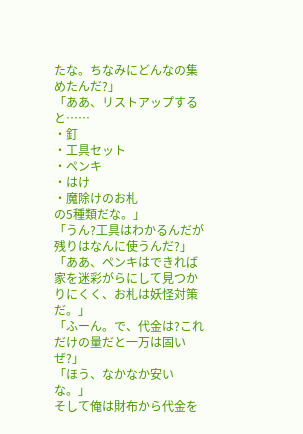たな。ちなみにどんなの集めたんだ?」
「ああ、リストアップすると……
・釘
・工具セット
・ペンキ
・はけ
・魔除けのお札
の5種類だな。」
「うん?工具はわかるんだが残りはなんに使うんだ?」
「ああ、ペンキはできれば家を迷彩がらにして見つかりにくく、お札は妖怪対策だ。」
「ふーん。で、代金は?これだけの量だと一万は固いぜ?」
「ほう、なかなか安いな。」
そして俺は財布から代金を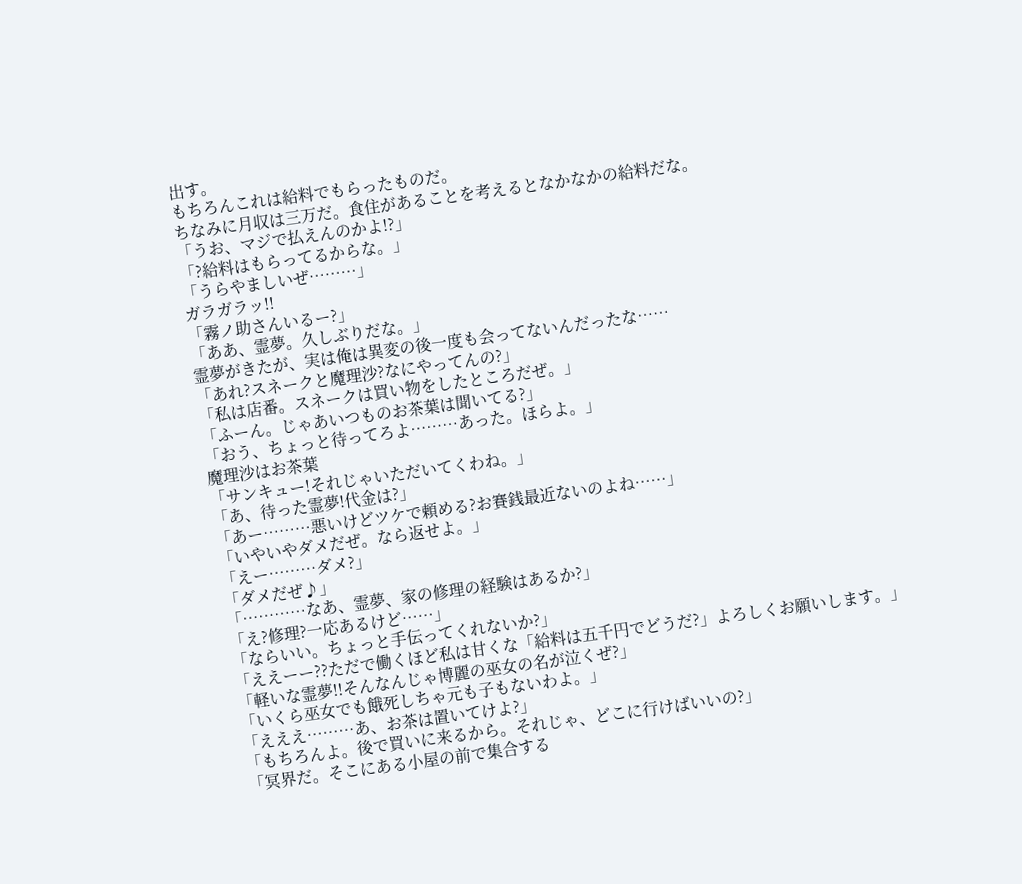出す。
もちろんこれは給料でもらったものだ。
ちなみに月収は三万だ。食住があることを考えるとなかなかの給料だな。
「うお、マジで払えんのかよ!?」
「?給料はもらってるからな。」
「うらやましいぜ………」
ガラガラッ!!
「霧ノ助さんいるー?」
「ああ、霊夢。久しぶりだな。」
霊夢がきたが、実は俺は異変の後一度も会ってないんだったな……
「あれ?スネークと魔理沙?なにやってんの?」
「私は店番。スネークは買い物をしたところだぜ。」
「ふーん。じゃあいつものお茶葉は聞いてる?」
「おう、ちょっと待ってろよ………あった。ほらよ。」
魔理沙はお茶葉
「サンキュー!それじゃいただいてくわね。」
「あ、待った霊夢!代金は?」
「あー………悪いけどツケで頼める?お賽銭最近ないのよね……」
「いやいやダメだぜ。なら返せよ。」
「えー………ダメ?」
「ダメだぜ♪」
「…………なあ、霊夢、家の修理の経験はあるか?」
「え?修理?一応あるけど……」
「ならいい。ちょっと手伝ってくれないか?」
「ええーー??ただで働くほど私は甘くな「給料は五千円でどうだ?」よろしくお願いします。」
「軽いな霊夢!!そんなんじゃ博麗の巫女の名が泣くぜ?」
「いくら巫女でも餓死しちゃ元も子もないわよ。」
「えええ………あ、お茶は置いてけよ?」
「もちろんよ。後で買いに来るから。それじゃ、どこに行けばいいの?」
「冥界だ。そこにある小屋の前で集合する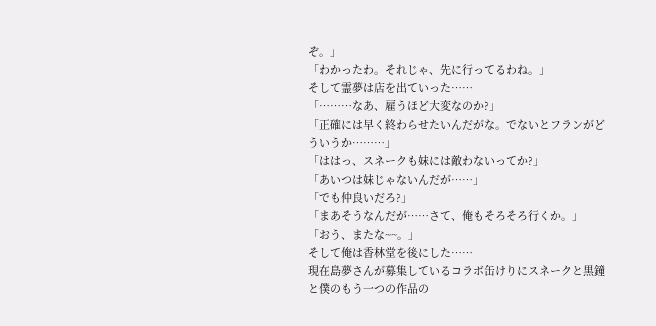ぞ。」
「わかったわ。それじゃ、先に行ってるわね。」
そして霊夢は店を出ていった……
「………なあ、雇うほど大変なのか?」
「正確には早く終わらせたいんだがな。でないとフランがどういうか………」
「ははっ、スネークも妹には敵わないってか?」
「あいつは妹じゃないんだが……」
「でも仲良いだろ?」
「まあそうなんだが……さて、俺もそろそろ行くか。」
「おう、またな~~。」
そして俺は香林堂を後にした……
現在島夢さんが募集しているコラボ缶けりにスネークと黒鐘と僕のもう一つの作品の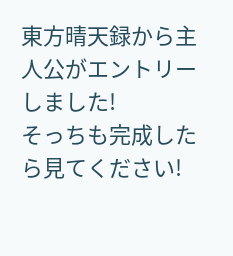東方晴天録から主人公がエントリーしました!
そっちも完成したら見てください!